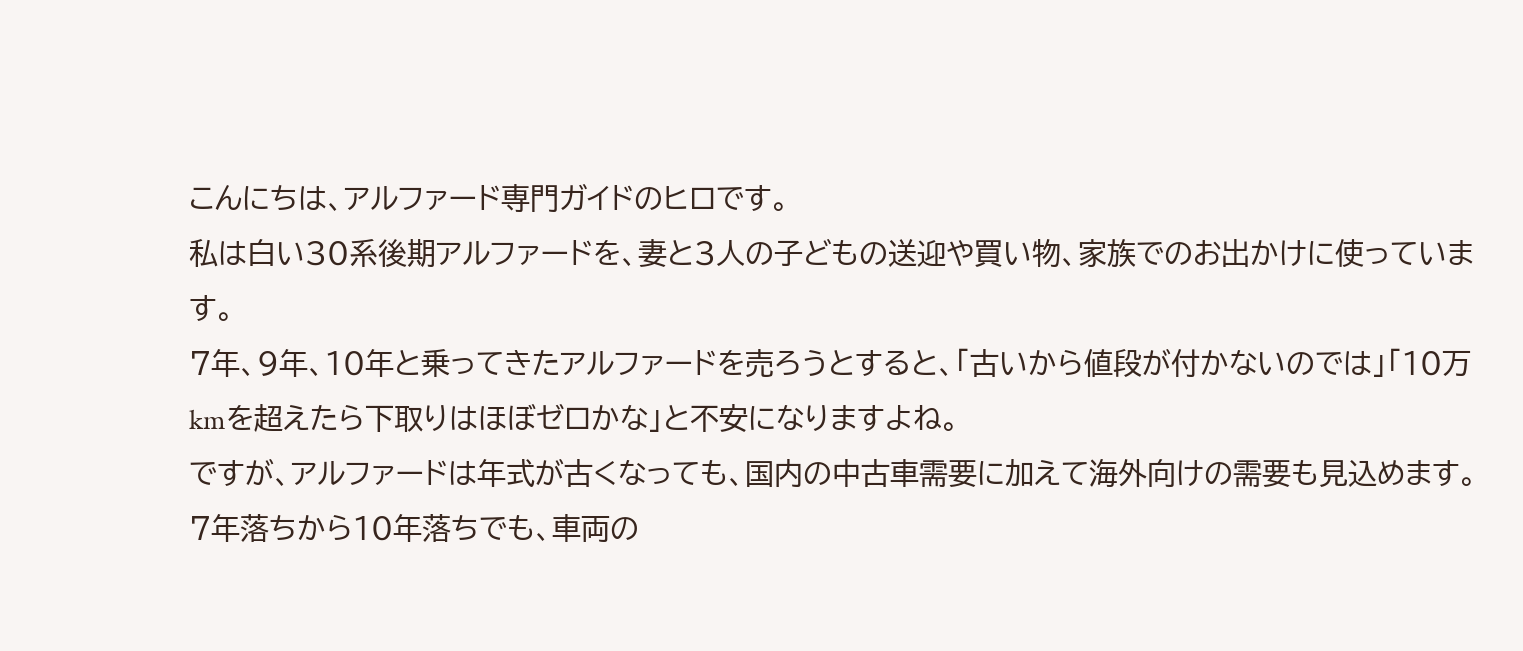こんにちは、アルファード専門ガイドのヒロです。
私は白い30系後期アルファードを、妻と3人の子どもの送迎や買い物、家族でのお出かけに使っています。
7年、9年、10年と乗ってきたアルファードを売ろうとすると、「古いから値段が付かないのでは」「10万kmを超えたら下取りはほぼゼロかな」と不安になりますよね。
ですが、アルファードは年式が古くなっても、国内の中古車需要に加えて海外向けの需要も見込めます。7年落ちから10年落ちでも、車両の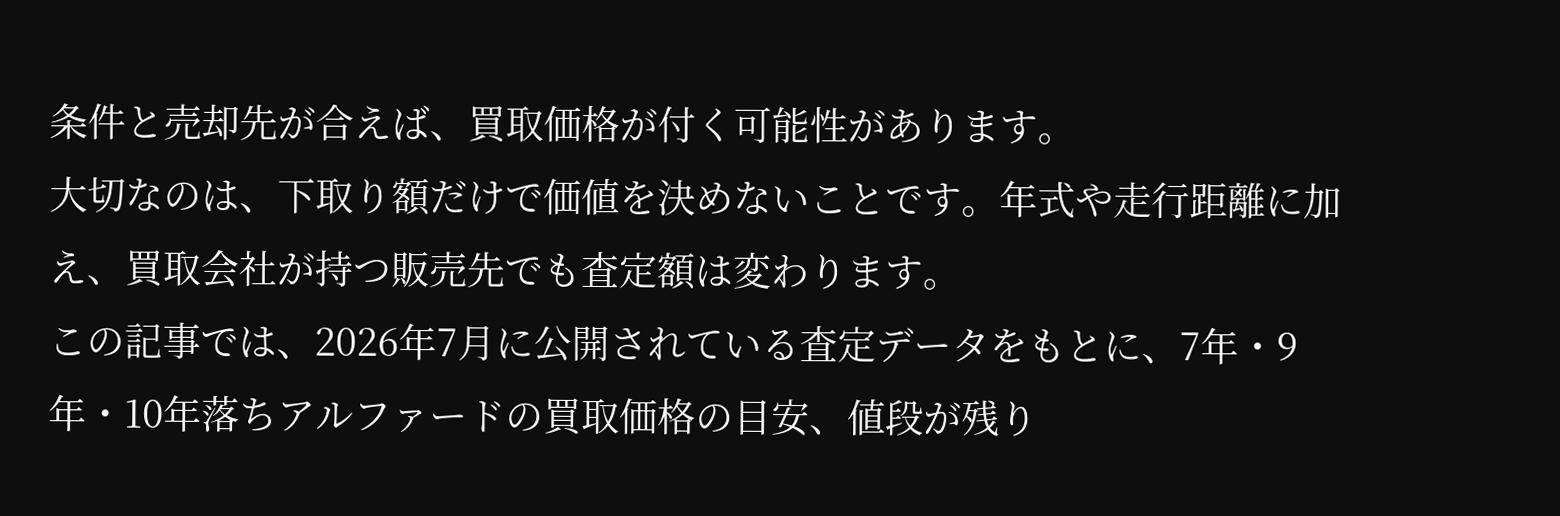条件と売却先が合えば、買取価格が付く可能性があります。
大切なのは、下取り額だけで価値を決めないことです。年式や走行距離に加え、買取会社が持つ販売先でも査定額は変わります。
この記事では、2026年7月に公開されている査定データをもとに、7年・9年・10年落ちアルファードの買取価格の目安、値段が残り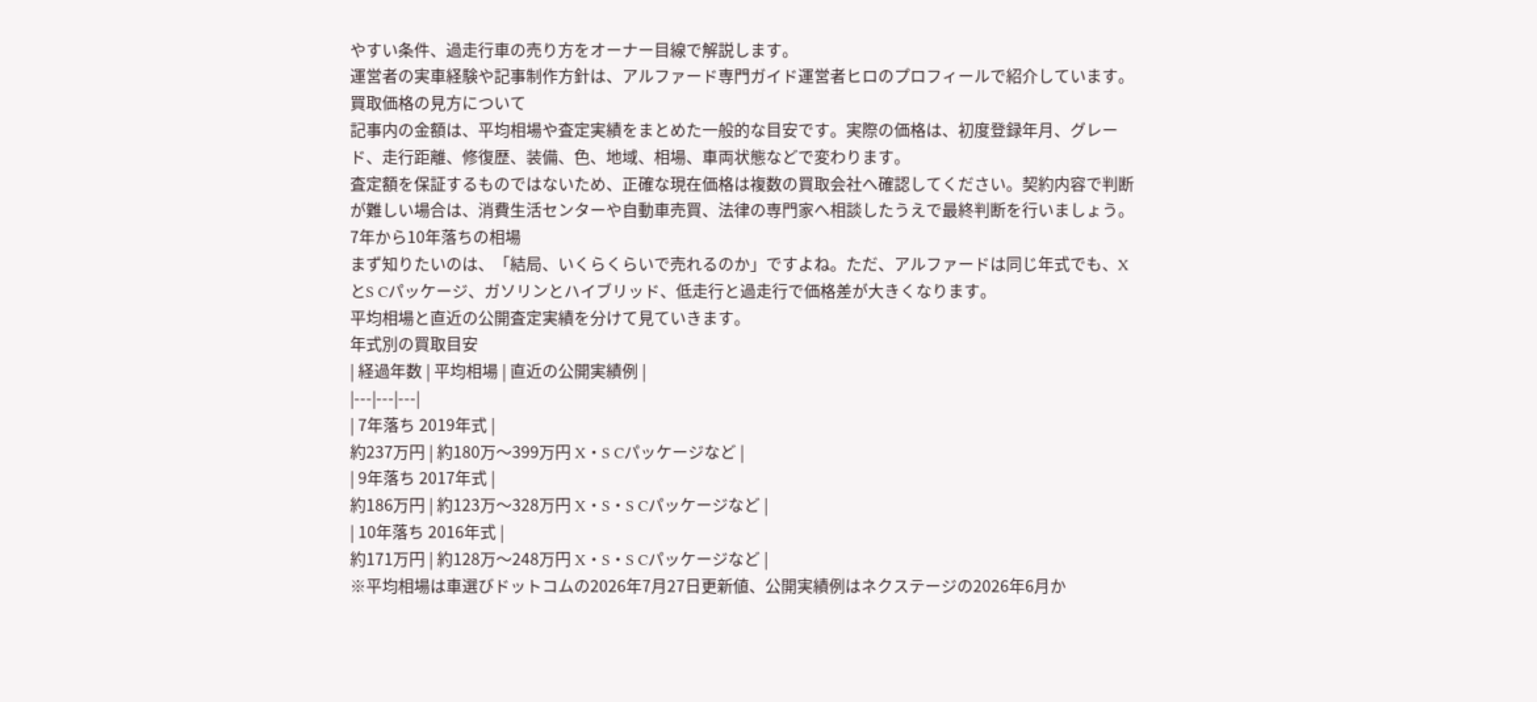やすい条件、過走行車の売り方をオーナー目線で解説します。
運営者の実車経験や記事制作方針は、アルファード専門ガイド運営者ヒロのプロフィールで紹介しています。
買取価格の見方について
記事内の金額は、平均相場や査定実績をまとめた一般的な目安です。実際の価格は、初度登録年月、グレード、走行距離、修復歴、装備、色、地域、相場、車両状態などで変わります。
査定額を保証するものではないため、正確な現在価格は複数の買取会社へ確認してください。契約内容で判断が難しい場合は、消費生活センターや自動車売買、法律の専門家へ相談したうえで最終判断を行いましょう。
7年から10年落ちの相場
まず知りたいのは、「結局、いくらくらいで売れるのか」ですよね。ただ、アルファードは同じ年式でも、XとS Cパッケージ、ガソリンとハイブリッド、低走行と過走行で価格差が大きくなります。
平均相場と直近の公開査定実績を分けて見ていきます。
年式別の買取目安
| 経過年数 | 平均相場 | 直近の公開実績例 |
|---|---|---|
| 7年落ち 2019年式 |
約237万円 | 約180万〜399万円 X・S Cパッケージなど |
| 9年落ち 2017年式 |
約186万円 | 約123万〜328万円 X・S・S Cパッケージなど |
| 10年落ち 2016年式 |
約171万円 | 約128万〜248万円 X・S・S Cパッケージなど |
※平均相場は車選びドットコムの2026年7月27日更新値、公開実績例はネクステージの2026年6月か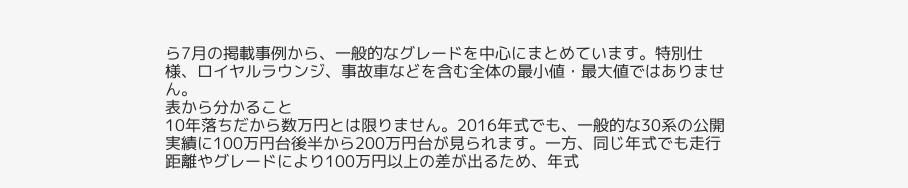ら7月の掲載事例から、一般的なグレードを中心にまとめています。特別仕様、ロイヤルラウンジ、事故車などを含む全体の最小値・最大値ではありません。
表から分かること
10年落ちだから数万円とは限りません。2016年式でも、一般的な30系の公開実績に100万円台後半から200万円台が見られます。一方、同じ年式でも走行距離やグレードにより100万円以上の差が出るため、年式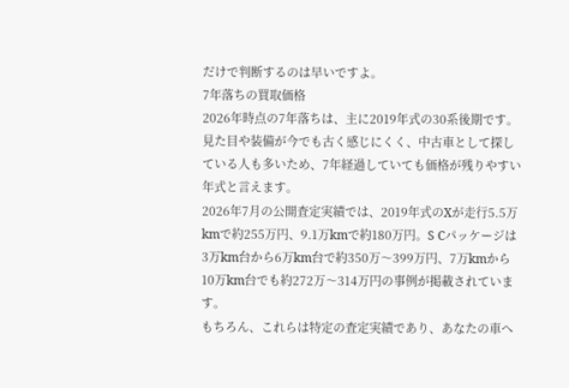だけで判断するのは早いですよ。
7年落ちの買取価格
2026年時点の7年落ちは、主に2019年式の30系後期です。見た目や装備が今でも古く感じにくく、中古車として探している人も多いため、7年経過していても価格が残りやすい年式と言えます。
2026年7月の公開査定実績では、2019年式のXが走行5.5万kmで約255万円、9.1万kmで約180万円。S Cパッケージは3万km台から6万km台で約350万〜399万円、7万kmから10万km台でも約272万〜314万円の事例が掲載されています。
もちろん、これらは特定の査定実績であり、あなたの車へ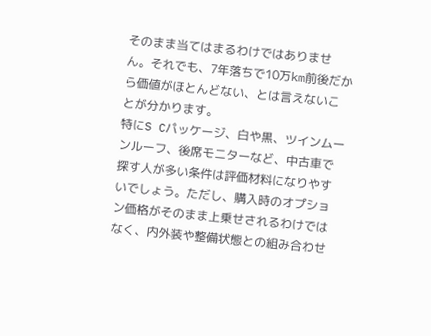そのまま当てはまるわけではありません。それでも、7年落ちで10万km前後だから価値がほとんどない、とは言えないことが分かります。
特にS Cパッケージ、白や黒、ツインムーンルーフ、後席モニターなど、中古車で探す人が多い条件は評価材料になりやすいでしょう。ただし、購入時のオプション価格がそのまま上乗せされるわけではなく、内外装や整備状態との組み合わせ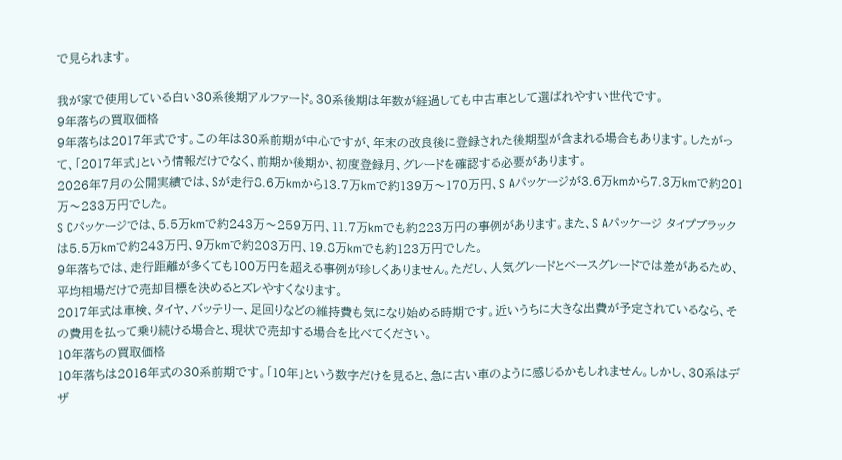で見られます。

我が家で使用している白い30系後期アルファード。30系後期は年数が経過しても中古車として選ばれやすい世代です。
9年落ちの買取価格
9年落ちは2017年式です。この年は30系前期が中心ですが、年末の改良後に登録された後期型が含まれる場合もあります。したがって、「2017年式」という情報だけでなく、前期か後期か、初度登録月、グレードを確認する必要があります。
2026年7月の公開実績では、Sが走行8.6万kmから13.7万kmで約139万〜170万円、S Aパッケージが3.6万kmから7.3万kmで約201万〜233万円でした。
S Cパッケージでは、5.5万kmで約243万〜259万円、11.7万kmでも約223万円の事例があります。また、S Aパッケージ タイプブラックは5.5万kmで約243万円、9万kmで約203万円、19.8万kmでも約123万円でした。
9年落ちでは、走行距離が多くても100万円を超える事例が珍しくありません。ただし、人気グレードとベースグレードでは差があるため、平均相場だけで売却目標を決めるとズレやすくなります。
2017年式は車検、タイヤ、バッテリー、足回りなどの維持費も気になり始める時期です。近いうちに大きな出費が予定されているなら、その費用を払って乗り続ける場合と、現状で売却する場合を比べてください。
10年落ちの買取価格
10年落ちは2016年式の30系前期です。「10年」という数字だけを見ると、急に古い車のように感じるかもしれません。しかし、30系はデザ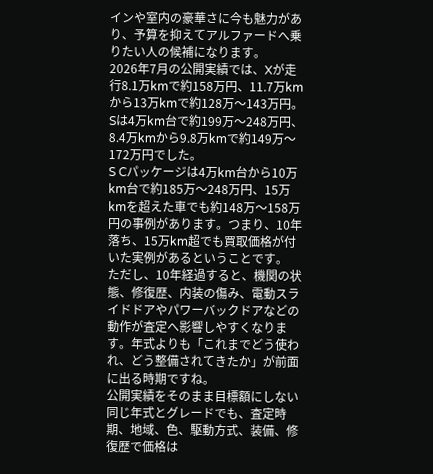インや室内の豪華さに今も魅力があり、予算を抑えてアルファードへ乗りたい人の候補になります。
2026年7月の公開実績では、Xが走行8.1万kmで約158万円、11.7万kmから13万kmで約128万〜143万円。Sは4万km台で約199万〜248万円、8.4万kmから9.8万kmで約149万〜172万円でした。
S Cパッケージは4万km台から10万km台で約185万〜248万円、15万kmを超えた車でも約148万〜158万円の事例があります。つまり、10年落ち、15万km超でも買取価格が付いた実例があるということです。
ただし、10年経過すると、機関の状態、修復歴、内装の傷み、電動スライドドアやパワーバックドアなどの動作が査定へ影響しやすくなります。年式よりも「これまでどう使われ、どう整備されてきたか」が前面に出る時期ですね。
公開実績をそのまま目標額にしない
同じ年式とグレードでも、査定時期、地域、色、駆動方式、装備、修復歴で価格は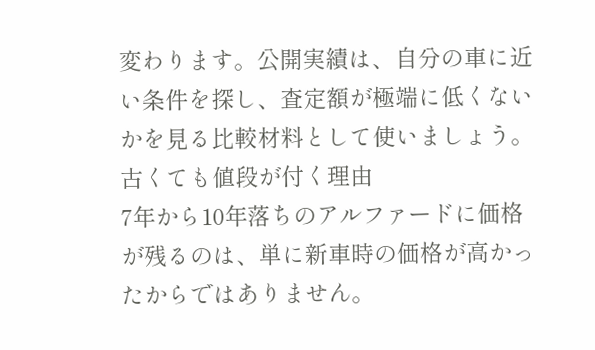変わります。公開実績は、自分の車に近い条件を探し、査定額が極端に低くないかを見る比較材料として使いましょう。
古くても値段が付く理由
7年から10年落ちのアルファードに価格が残るのは、単に新車時の価格が高かったからではありません。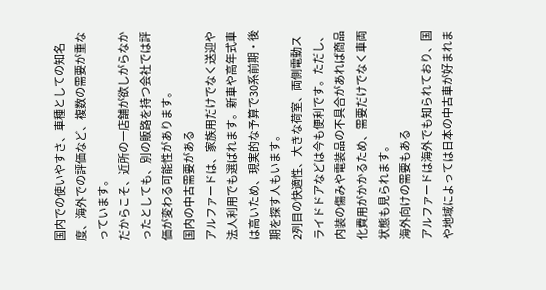国内での使いやすさ、車種としての知名度、海外での評価など、複数の需要が重なっています。
だからこそ、近所の一店舗が欲しがらなかったとしても、別の販路を持つ会社では評価が変わる可能性があります。
国内の中古需要がある
アルファードは、家族用だけでなく送迎や法人利用でも選ばれます。新車や高年式車は高いため、現実的な予算で30系前期・後期を探す人もいます。
2列目の快適性、大きな荷室、両側電動スライドドアなどは今も便利です。ただし、内装の傷みや電装品の不具合があれば商品化費用がかかるため、需要だけでなく車両状態も見られます。
海外向けの需要もある
アルファードは海外でも知られており、国や地域によっては日本の中古車が好まれま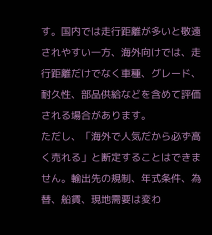す。国内では走行距離が多いと敬遠されやすい一方、海外向けでは、走行距離だけでなく車種、グレード、耐久性、部品供給などを含めて評価される場合があります。
ただし、「海外で人気だから必ず高く売れる」と断定することはできません。輸出先の規制、年式条件、為替、船賃、現地需要は変わ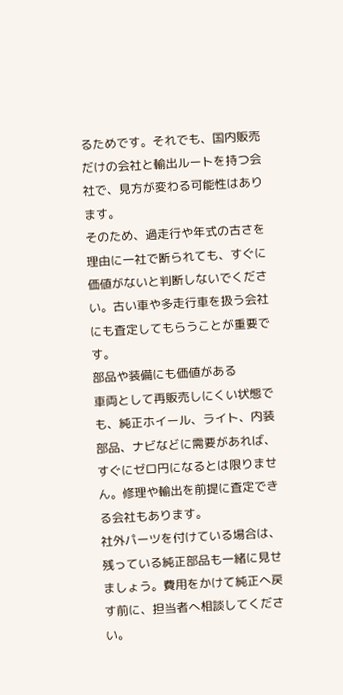るためです。それでも、国内販売だけの会社と輸出ルートを持つ会社で、見方が変わる可能性はあります。
そのため、過走行や年式の古さを理由に一社で断られても、すぐに価値がないと判断しないでください。古い車や多走行車を扱う会社にも査定してもらうことが重要です。
部品や装備にも価値がある
車両として再販売しにくい状態でも、純正ホイール、ライト、内装部品、ナビなどに需要があれば、すぐにゼロ円になるとは限りません。修理や輸出を前提に査定できる会社もあります。
社外パーツを付けている場合は、残っている純正部品も一緒に見せましょう。費用をかけて純正へ戻す前に、担当者へ相談してください。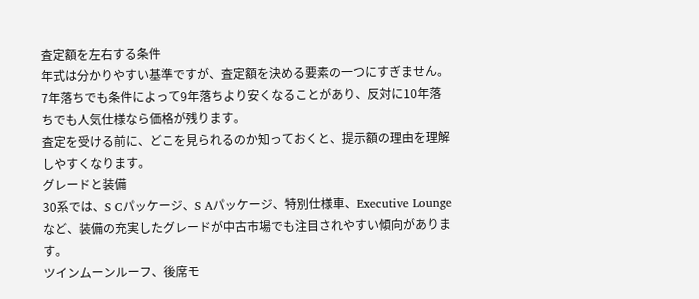査定額を左右する条件
年式は分かりやすい基準ですが、査定額を決める要素の一つにすぎません。7年落ちでも条件によって9年落ちより安くなることがあり、反対に10年落ちでも人気仕様なら価格が残ります。
査定を受ける前に、どこを見られるのか知っておくと、提示額の理由を理解しやすくなります。
グレードと装備
30系では、S Cパッケージ、S Aパッケージ、特別仕様車、Executive Loungeなど、装備の充実したグレードが中古市場でも注目されやすい傾向があります。
ツインムーンルーフ、後席モ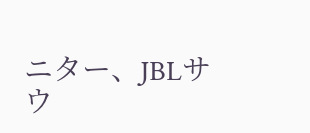ニター、JBLサウ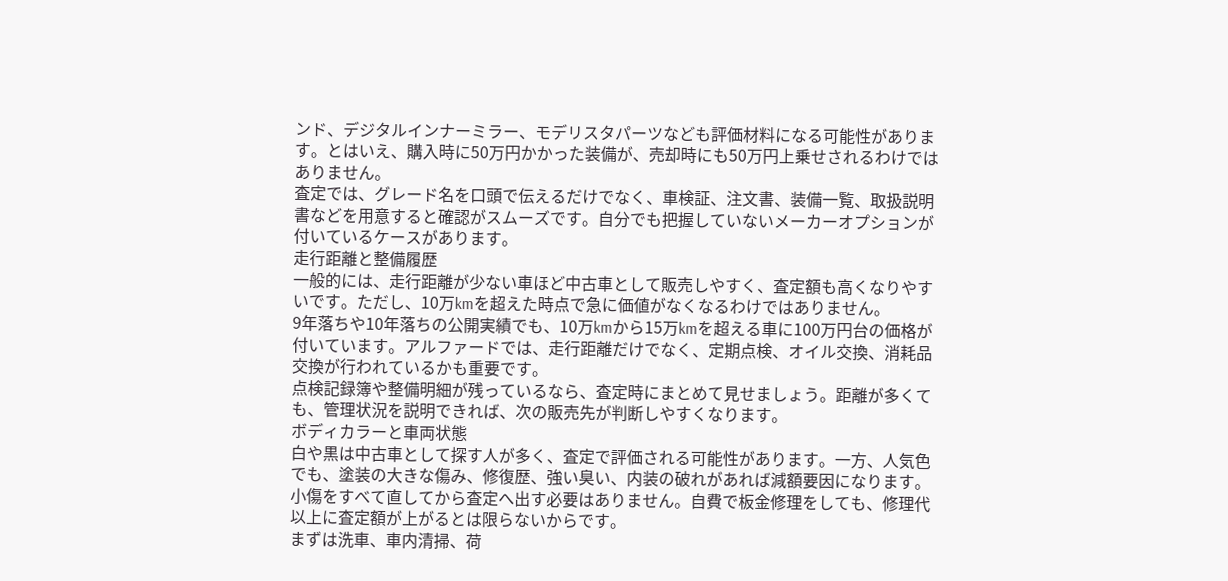ンド、デジタルインナーミラー、モデリスタパーツなども評価材料になる可能性があります。とはいえ、購入時に50万円かかった装備が、売却時にも50万円上乗せされるわけではありません。
査定では、グレード名を口頭で伝えるだけでなく、車検証、注文書、装備一覧、取扱説明書などを用意すると確認がスムーズです。自分でも把握していないメーカーオプションが付いているケースがあります。
走行距離と整備履歴
一般的には、走行距離が少ない車ほど中古車として販売しやすく、査定額も高くなりやすいです。ただし、10万kmを超えた時点で急に価値がなくなるわけではありません。
9年落ちや10年落ちの公開実績でも、10万kmから15万kmを超える車に100万円台の価格が付いています。アルファードでは、走行距離だけでなく、定期点検、オイル交換、消耗品交換が行われているかも重要です。
点検記録簿や整備明細が残っているなら、査定時にまとめて見せましょう。距離が多くても、管理状況を説明できれば、次の販売先が判断しやすくなります。
ボディカラーと車両状態
白や黒は中古車として探す人が多く、査定で評価される可能性があります。一方、人気色でも、塗装の大きな傷み、修復歴、強い臭い、内装の破れがあれば減額要因になります。
小傷をすべて直してから査定へ出す必要はありません。自費で板金修理をしても、修理代以上に査定額が上がるとは限らないからです。
まずは洗車、車内清掃、荷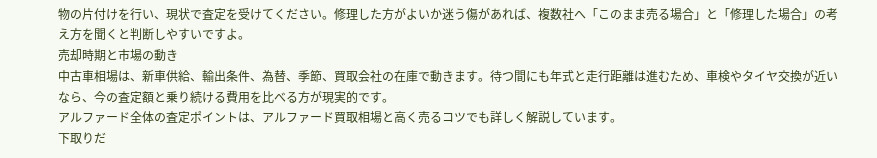物の片付けを行い、現状で査定を受けてください。修理した方がよいか迷う傷があれば、複数社へ「このまま売る場合」と「修理した場合」の考え方を聞くと判断しやすいですよ。
売却時期と市場の動き
中古車相場は、新車供給、輸出条件、為替、季節、買取会社の在庫で動きます。待つ間にも年式と走行距離は進むため、車検やタイヤ交換が近いなら、今の査定額と乗り続ける費用を比べる方が現実的です。
アルファード全体の査定ポイントは、アルファード買取相場と高く売るコツでも詳しく解説しています。
下取りだ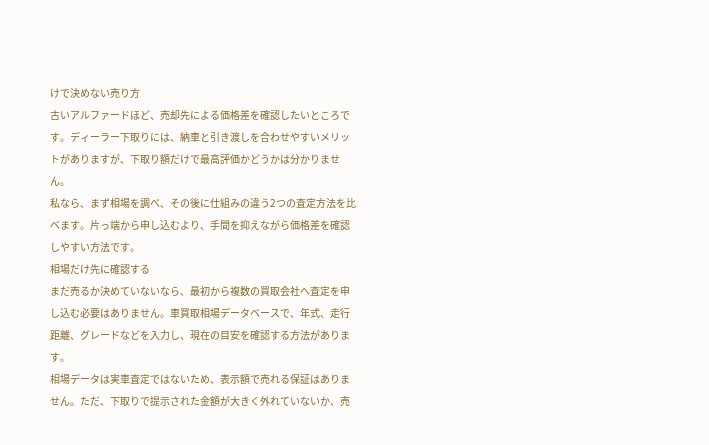けで決めない売り方
古いアルファードほど、売却先による価格差を確認したいところです。ディーラー下取りには、納車と引き渡しを合わせやすいメリットがありますが、下取り額だけで最高評価かどうかは分かりません。
私なら、まず相場を調べ、その後に仕組みの違う2つの査定方法を比べます。片っ端から申し込むより、手間を抑えながら価格差を確認しやすい方法です。
相場だけ先に確認する
まだ売るか決めていないなら、最初から複数の買取会社へ査定を申し込む必要はありません。車買取相場データベースで、年式、走行距離、グレードなどを入力し、現在の目安を確認する方法があります。
相場データは実車査定ではないため、表示額で売れる保証はありません。ただ、下取りで提示された金額が大きく外れていないか、売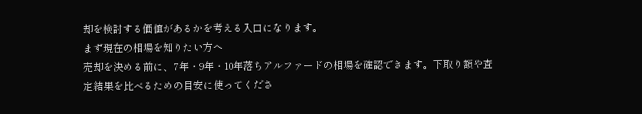却を検討する価値があるかを考える入口になります。
まず現在の相場を知りたい方へ
売却を決める前に、7年・9年・10年落ちアルファードの相場を確認できます。下取り額や査定結果を比べるための目安に使ってくださ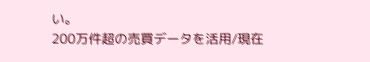い。
200万件超の売買データを活用/現在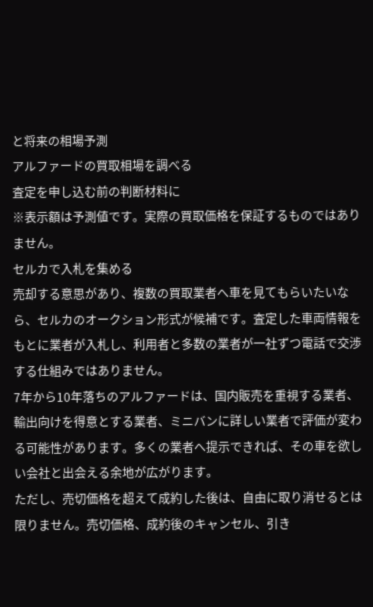と将来の相場予測
アルファードの買取相場を調べる
査定を申し込む前の判断材料に
※表示額は予測値です。実際の買取価格を保証するものではありません。
セルカで入札を集める
売却する意思があり、複数の買取業者へ車を見てもらいたいなら、セルカのオークション形式が候補です。査定した車両情報をもとに業者が入札し、利用者と多数の業者が一社ずつ電話で交渉する仕組みではありません。
7年から10年落ちのアルファードは、国内販売を重視する業者、輸出向けを得意とする業者、ミニバンに詳しい業者で評価が変わる可能性があります。多くの業者へ提示できれば、その車を欲しい会社と出会える余地が広がります。
ただし、売切価格を超えて成約した後は、自由に取り消せるとは限りません。売切価格、成約後のキャンセル、引き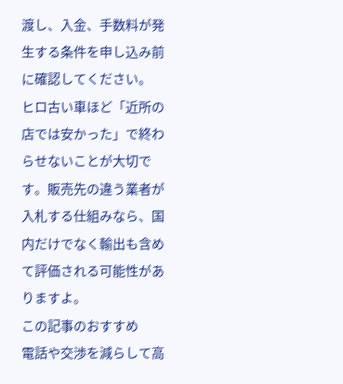渡し、入金、手数料が発生する条件を申し込み前に確認してください。
ヒロ古い車ほど「近所の店では安かった」で終わらせないことが大切です。販売先の違う業者が入札する仕組みなら、国内だけでなく輸出も含めて評価される可能性がありますよ。
この記事のおすすめ
電話や交渉を減らして高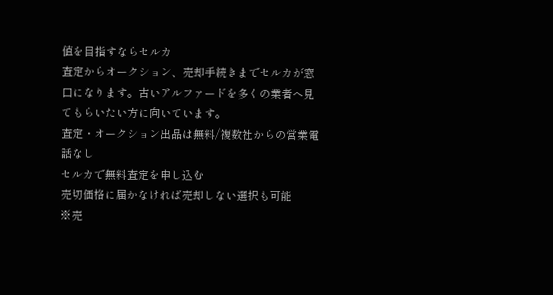値を目指すならセルカ
査定からオークション、売却手続きまでセルカが窓口になります。古いアルファードを多くの業者へ見てもらいたい方に向いています。
査定・オークション出品は無料/複数社からの営業電話なし
セルカで無料査定を申し込む
売切価格に届かなければ売却しない選択も可能
※売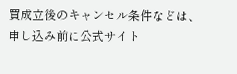買成立後のキャンセル条件などは、申し込み前に公式サイト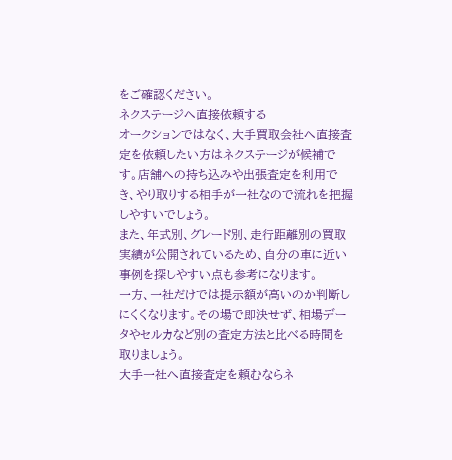をご確認ください。
ネクステージへ直接依頼する
オークションではなく、大手買取会社へ直接査定を依頼したい方はネクステージが候補です。店舗への持ち込みや出張査定を利用でき、やり取りする相手が一社なので流れを把握しやすいでしょう。
また、年式別、グレード別、走行距離別の買取実績が公開されているため、自分の車に近い事例を探しやすい点も参考になります。
一方、一社だけでは提示額が高いのか判断しにくくなります。その場で即決せず、相場データやセルカなど別の査定方法と比べる時間を取りましょう。
大手一社へ直接査定を頼むならネ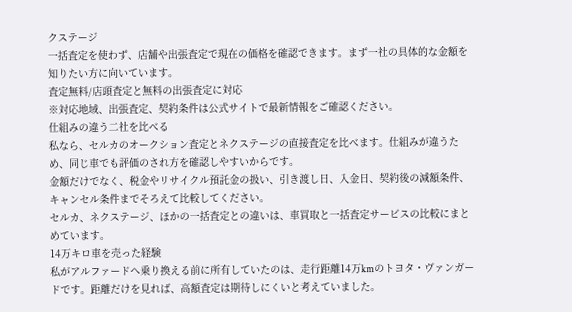クステージ
一括査定を使わず、店舗や出張査定で現在の価格を確認できます。まず一社の具体的な金額を知りたい方に向いています。
査定無料/店頭査定と無料の出張査定に対応
※対応地域、出張査定、契約条件は公式サイトで最新情報をご確認ください。
仕組みの違う二社を比べる
私なら、セルカのオークション査定とネクステージの直接査定を比べます。仕組みが違うため、同じ車でも評価のされ方を確認しやすいからです。
金額だけでなく、税金やリサイクル預託金の扱い、引き渡し日、入金日、契約後の減額条件、キャンセル条件までそろえて比較してください。
セルカ、ネクステージ、ほかの一括査定との違いは、車買取と一括査定サービスの比較にまとめています。
14万キロ車を売った経験
私がアルファードへ乗り換える前に所有していたのは、走行距離14万kmのトヨタ・ヴァンガードです。距離だけを見れば、高額査定は期待しにくいと考えていました。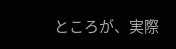ところが、実際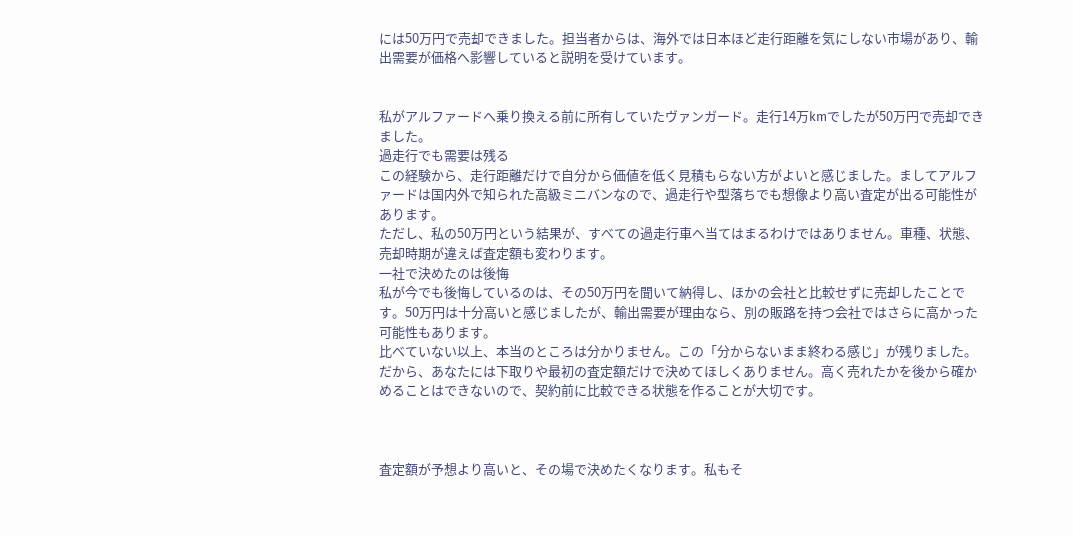には50万円で売却できました。担当者からは、海外では日本ほど走行距離を気にしない市場があり、輸出需要が価格へ影響していると説明を受けています。


私がアルファードへ乗り換える前に所有していたヴァンガード。走行14万kmでしたが50万円で売却できました。
過走行でも需要は残る
この経験から、走行距離だけで自分から価値を低く見積もらない方がよいと感じました。ましてアルファードは国内外で知られた高級ミニバンなので、過走行や型落ちでも想像より高い査定が出る可能性があります。
ただし、私の50万円という結果が、すべての過走行車へ当てはまるわけではありません。車種、状態、売却時期が違えば査定額も変わります。
一社で決めたのは後悔
私が今でも後悔しているのは、その50万円を聞いて納得し、ほかの会社と比較せずに売却したことです。50万円は十分高いと感じましたが、輸出需要が理由なら、別の販路を持つ会社ではさらに高かった可能性もあります。
比べていない以上、本当のところは分かりません。この「分からないまま終わる感じ」が残りました。
だから、あなたには下取りや最初の査定額だけで決めてほしくありません。高く売れたかを後から確かめることはできないので、契約前に比較できる状態を作ることが大切です。



査定額が予想より高いと、その場で決めたくなります。私もそ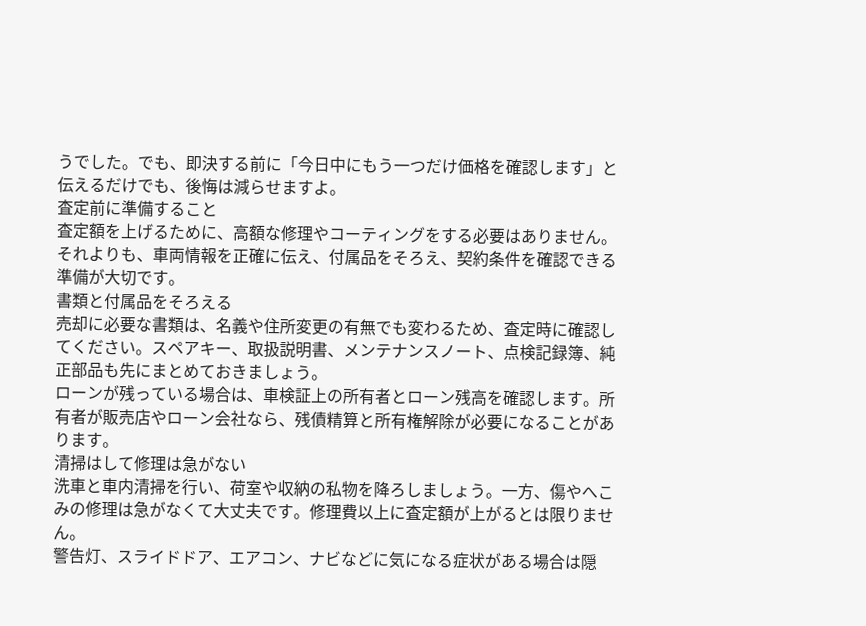うでした。でも、即決する前に「今日中にもう一つだけ価格を確認します」と伝えるだけでも、後悔は減らせますよ。
査定前に準備すること
査定額を上げるために、高額な修理やコーティングをする必要はありません。それよりも、車両情報を正確に伝え、付属品をそろえ、契約条件を確認できる準備が大切です。
書類と付属品をそろえる
売却に必要な書類は、名義や住所変更の有無でも変わるため、査定時に確認してください。スペアキー、取扱説明書、メンテナンスノート、点検記録簿、純正部品も先にまとめておきましょう。
ローンが残っている場合は、車検証上の所有者とローン残高を確認します。所有者が販売店やローン会社なら、残債精算と所有権解除が必要になることがあります。
清掃はして修理は急がない
洗車と車内清掃を行い、荷室や収納の私物を降ろしましょう。一方、傷やへこみの修理は急がなくて大丈夫です。修理費以上に査定額が上がるとは限りません。
警告灯、スライドドア、エアコン、ナビなどに気になる症状がある場合は隠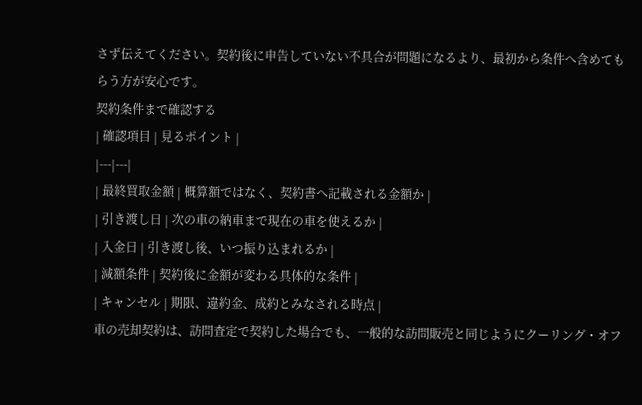さず伝えてください。契約後に申告していない不具合が問題になるより、最初から条件へ含めてもらう方が安心です。
契約条件まで確認する
| 確認項目 | 見るポイント |
|---|---|
| 最終買取金額 | 概算額ではなく、契約書へ記載される金額か |
| 引き渡し日 | 次の車の納車まで現在の車を使えるか |
| 入金日 | 引き渡し後、いつ振り込まれるか |
| 減額条件 | 契約後に金額が変わる具体的な条件 |
| キャンセル | 期限、違約金、成約とみなされる時点 |
車の売却契約は、訪問査定で契約した場合でも、一般的な訪問販売と同じようにクーリング・オフ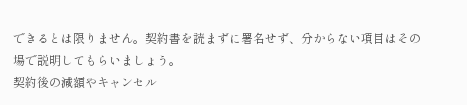できるとは限りません。契約書を読まずに署名せず、分からない項目はその場で説明してもらいましょう。
契約後の減額やキャンセル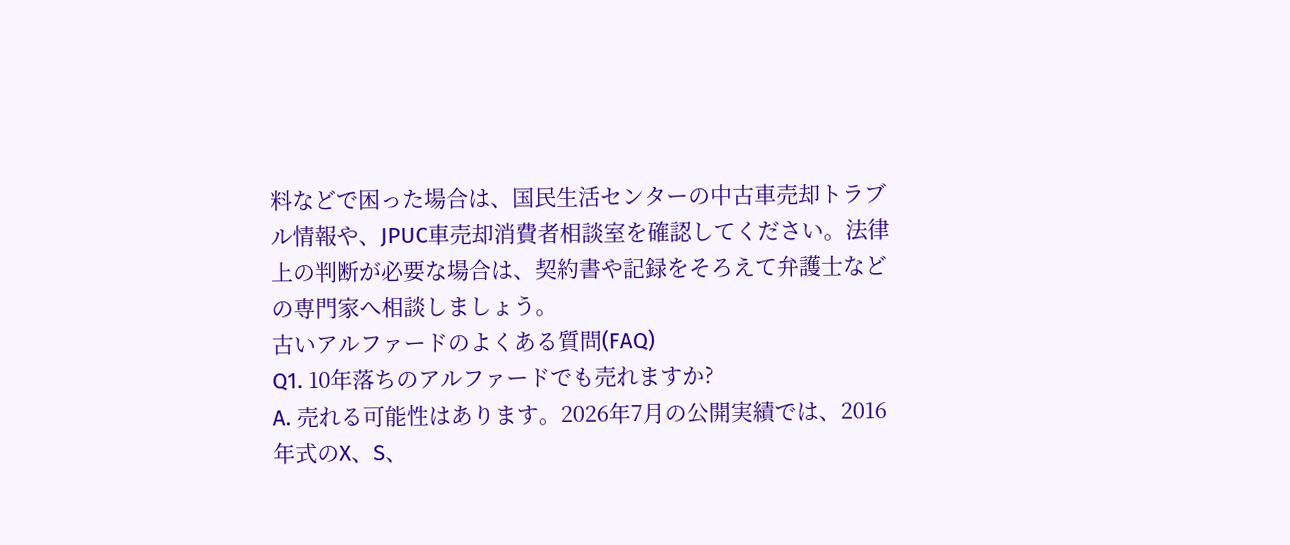料などで困った場合は、国民生活センターの中古車売却トラブル情報や、JPUC車売却消費者相談室を確認してください。法律上の判断が必要な場合は、契約書や記録をそろえて弁護士などの専門家へ相談しましょう。
古いアルファードのよくある質問(FAQ)
Q1. 10年落ちのアルファードでも売れますか?
A. 売れる可能性はあります。2026年7月の公開実績では、2016年式のX、S、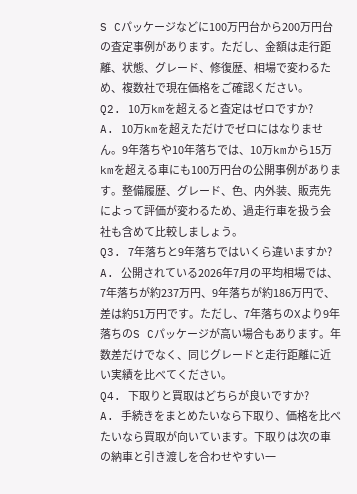S Cパッケージなどに100万円台から200万円台の査定事例があります。ただし、金額は走行距離、状態、グレード、修復歴、相場で変わるため、複数社で現在価格をご確認ください。
Q2. 10万kmを超えると査定はゼロですか?
A. 10万kmを超えただけでゼロにはなりません。9年落ちや10年落ちでは、10万kmから15万kmを超える車にも100万円台の公開事例があります。整備履歴、グレード、色、内外装、販売先によって評価が変わるため、過走行車を扱う会社も含めて比較しましょう。
Q3. 7年落ちと9年落ちではいくら違いますか?
A. 公開されている2026年7月の平均相場では、7年落ちが約237万円、9年落ちが約186万円で、差は約51万円です。ただし、7年落ちのXより9年落ちのS Cパッケージが高い場合もあります。年数差だけでなく、同じグレードと走行距離に近い実績を比べてください。
Q4. 下取りと買取はどちらが良いですか?
A. 手続きをまとめたいなら下取り、価格を比べたいなら買取が向いています。下取りは次の車の納車と引き渡しを合わせやすい一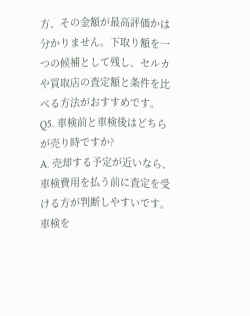方、その金額が最高評価かは分かりません。下取り額を一つの候補として残し、セルカや買取店の査定額と条件を比べる方法がおすすめです。
Q5. 車検前と車検後はどちらが売り時ですか?
A. 売却する予定が近いなら、車検費用を払う前に査定を受ける方が判断しやすいです。車検を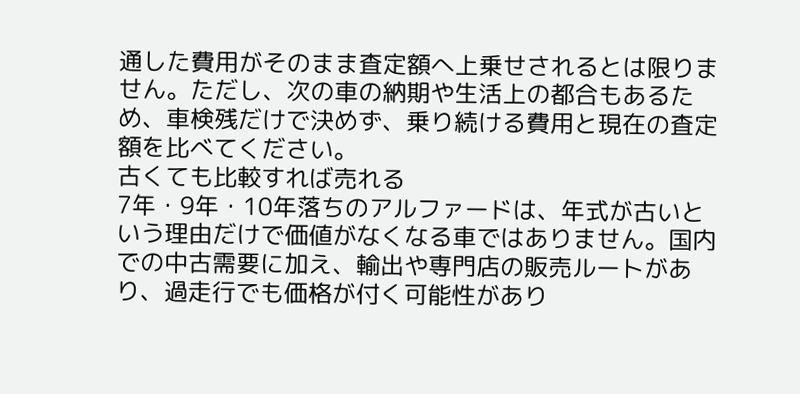通した費用がそのまま査定額へ上乗せされるとは限りません。ただし、次の車の納期や生活上の都合もあるため、車検残だけで決めず、乗り続ける費用と現在の査定額を比べてください。
古くても比較すれば売れる
7年・9年・10年落ちのアルファードは、年式が古いという理由だけで価値がなくなる車ではありません。国内での中古需要に加え、輸出や専門店の販売ルートがあり、過走行でも価格が付く可能性があり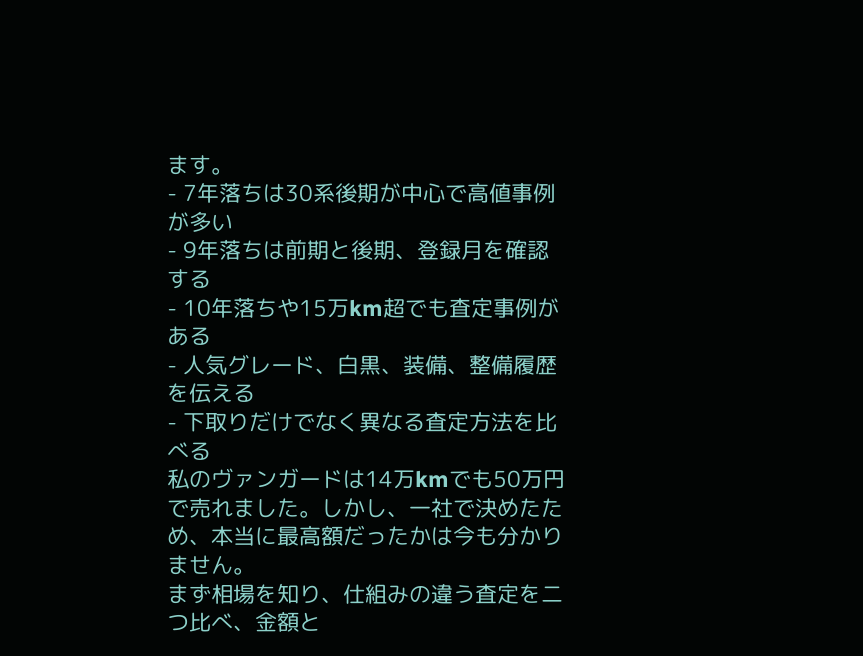ます。
- 7年落ちは30系後期が中心で高値事例が多い
- 9年落ちは前期と後期、登録月を確認する
- 10年落ちや15万km超でも査定事例がある
- 人気グレード、白黒、装備、整備履歴を伝える
- 下取りだけでなく異なる査定方法を比べる
私のヴァンガードは14万kmでも50万円で売れました。しかし、一社で決めたため、本当に最高額だったかは今も分かりません。
まず相場を知り、仕組みの違う査定を二つ比べ、金額と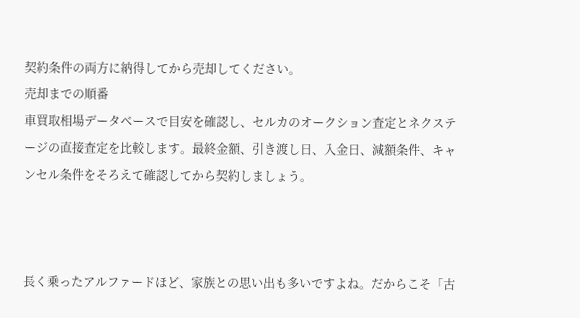契約条件の両方に納得してから売却してください。
売却までの順番
車買取相場データベースで目安を確認し、セルカのオークション査定とネクステージの直接査定を比較します。最終金額、引き渡し日、入金日、減額条件、キャンセル条件をそろえて確認してから契約しましょう。



長く乗ったアルファードほど、家族との思い出も多いですよね。だからこそ「古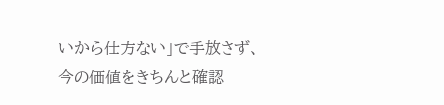いから仕方ない」で手放さず、今の価値をきちんと確認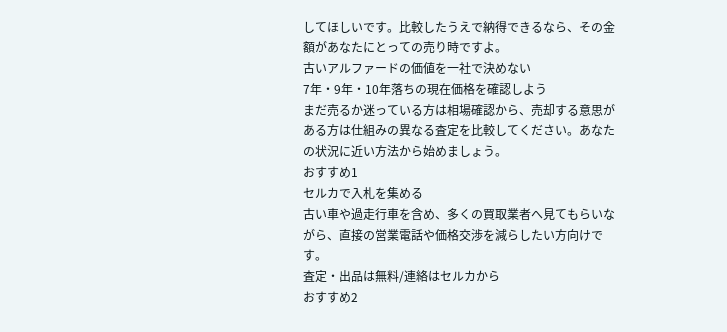してほしいです。比較したうえで納得できるなら、その金額があなたにとっての売り時ですよ。
古いアルファードの価値を一社で決めない
7年・9年・10年落ちの現在価格を確認しよう
まだ売るか迷っている方は相場確認から、売却する意思がある方は仕組みの異なる査定を比較してください。あなたの状況に近い方法から始めましょう。
おすすめ1
セルカで入札を集める
古い車や過走行車を含め、多くの買取業者へ見てもらいながら、直接の営業電話や価格交渉を減らしたい方向けです。
査定・出品は無料/連絡はセルカから
おすすめ2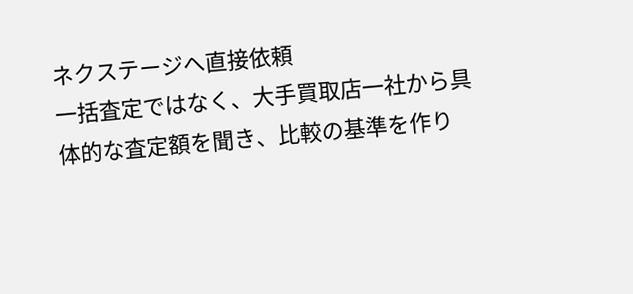ネクステージへ直接依頼
一括査定ではなく、大手買取店一社から具体的な査定額を聞き、比較の基準を作り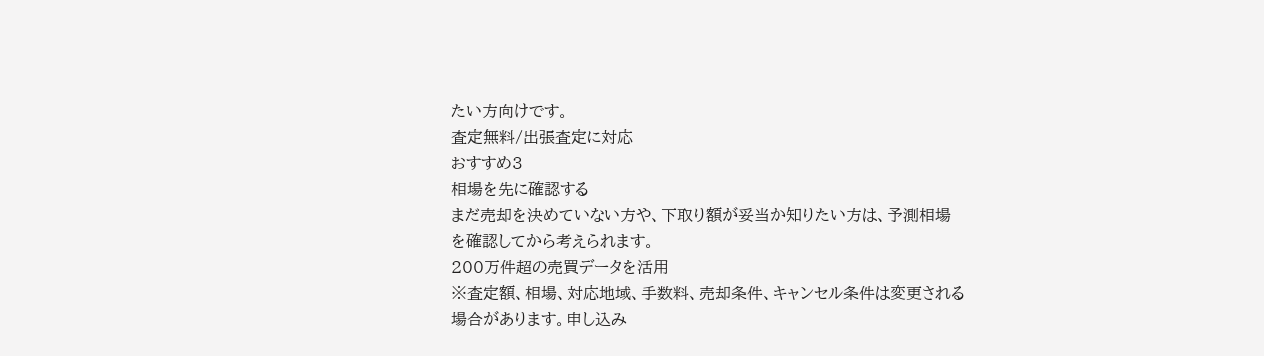たい方向けです。
査定無料/出張査定に対応
おすすめ3
相場を先に確認する
まだ売却を決めていない方や、下取り額が妥当か知りたい方は、予測相場を確認してから考えられます。
200万件超の売買データを活用
※査定額、相場、対応地域、手数料、売却条件、キャンセル条件は変更される場合があります。申し込み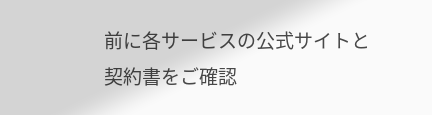前に各サービスの公式サイトと契約書をご確認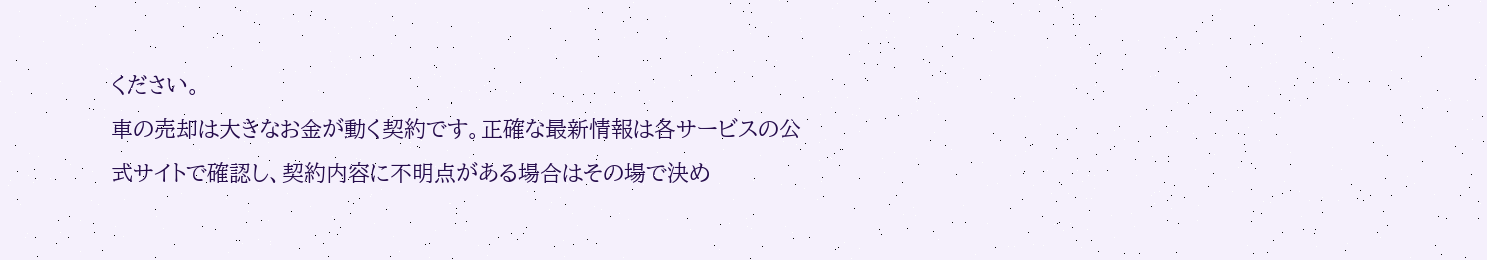ください。
車の売却は大きなお金が動く契約です。正確な最新情報は各サービスの公式サイトで確認し、契約内容に不明点がある場合はその場で決め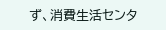ず、消費生活センタ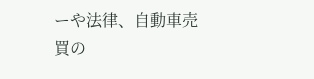ーや法律、自動車売買の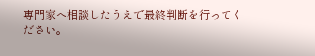専門家へ相談したうえで最終判断を行ってください。